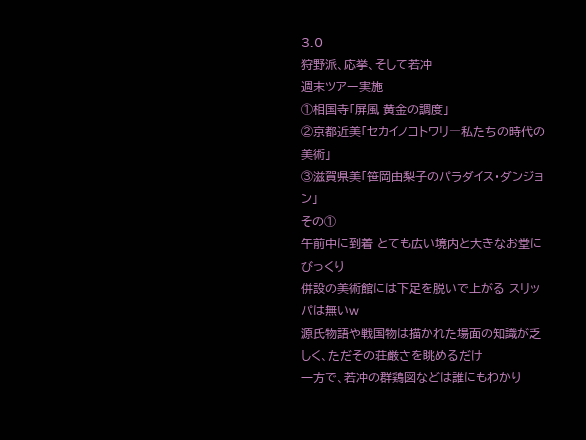3.0
狩野派、応挙、そして若冲
週末ツアー実施
①相国寺「屏風 黄金の調度」
②京都近美「セカイノコトワリ―私たちの時代の美術」
③滋賀県美「笹岡由梨子のパラダイス・ダンジョン」
その①
午前中に到着 とても広い境内と大きなお堂にびっくり
併設の美術館には下足を脱いで上がる スリッパは無いw
源氏物語や戦国物は描かれた場面の知識が乏しく、ただその荘厳さを眺めるだけ
一方で、若冲の群鶏図などは誰にもわかり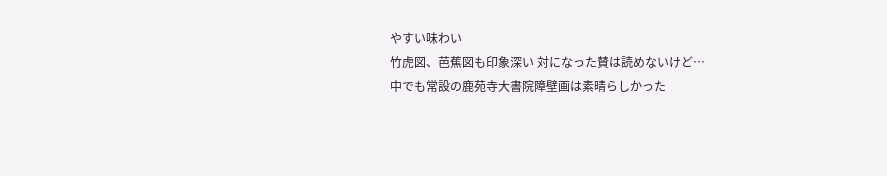やすい味わい
竹虎図、芭蕉図も印象深い 対になった賛は読めないけど…
中でも常設の鹿苑寺大書院障壁画は素晴らしかった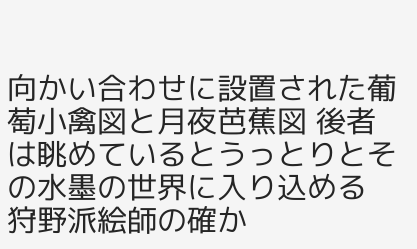向かい合わせに設置された葡萄小禽図と月夜芭蕉図 後者は眺めているとうっとりとその水墨の世界に入り込める
狩野派絵師の確か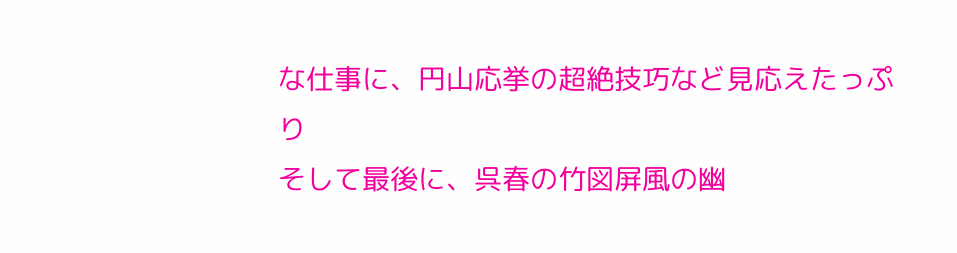な仕事に、円山応挙の超絶技巧など見応えたっぷり
そして最後に、呉春の竹図屏風の幽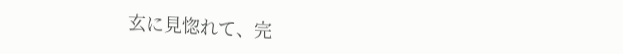玄に見惚れて、完